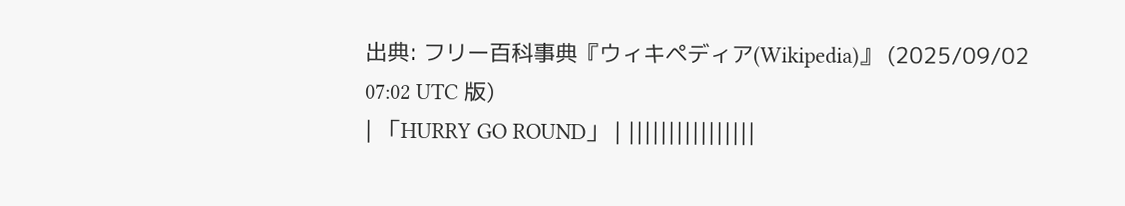出典: フリー百科事典『ウィキペディア(Wikipedia)』 (2025/09/02 07:02 UTC 版)
| 「HURRY GO ROUND」 | ||||||||||||||||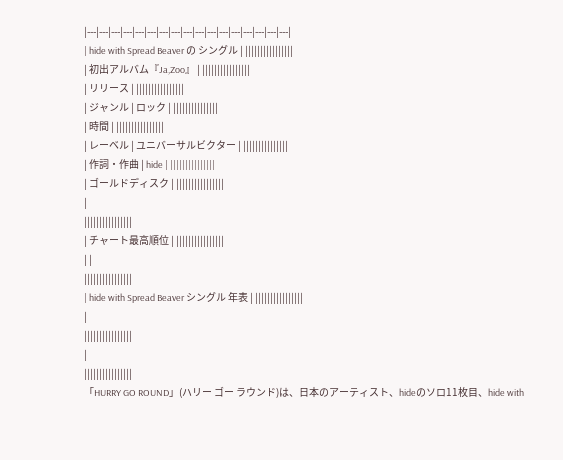|---|---|---|---|---|---|---|---|---|---|---|---|---|---|---|---|---|
| hide with Spread Beaver の シングル | ||||||||||||||||
| 初出アルバム『Ja,Zoo』 | ||||||||||||||||
| リリース | ||||||||||||||||
| ジャンル | ロック | |||||||||||||||
| 時間 | ||||||||||||||||
| レーベル | ユニバーサルビクター | |||||||||||||||
| 作詞・作曲 | hide | |||||||||||||||
| ゴールドディスク | ||||||||||||||||
|
||||||||||||||||
| チャート最高順位 | ||||||||||||||||
| |
||||||||||||||||
| hide with Spread Beaver シングル 年表 | ||||||||||||||||
|
||||||||||||||||
|
||||||||||||||||
「HURRY GO ROUND」(ハリー ゴー ラウンド)は、日本のアーティスト、hideのソロ11枚目、hide with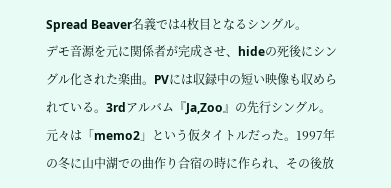Spread Beaver名義では4枚目となるシングル。
デモ音源を元に関係者が完成させ、hideの死後にシングル化された楽曲。PVには収録中の短い映像も収められている。3rdアルバム『Ja,Zoo』の先行シングル。
元々は「memo2」という仮タイトルだった。1997年の冬に山中湖での曲作り合宿の時に作られ、その後放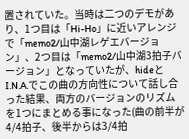置されていた。当時は二つのデモがあり、1つ目は「Hi-Ho」に近いアレンジで「memo2/山中湖レゲエバージョン」、2つ目は「memo2/山中湖3拍子バージョン」となっていたが、hideとI.N.A.でこの曲の方向性について話し合った結果、両方のバージョンのリズムを1つにまとめる事になった(曲の前半が4/4拍子、後半からは3/4拍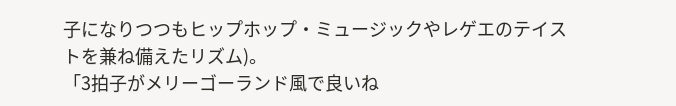子になりつつもヒップホップ・ミュージックやレゲエのテイストを兼ね備えたリズム)。
「3拍子がメリーゴーランド風で良いね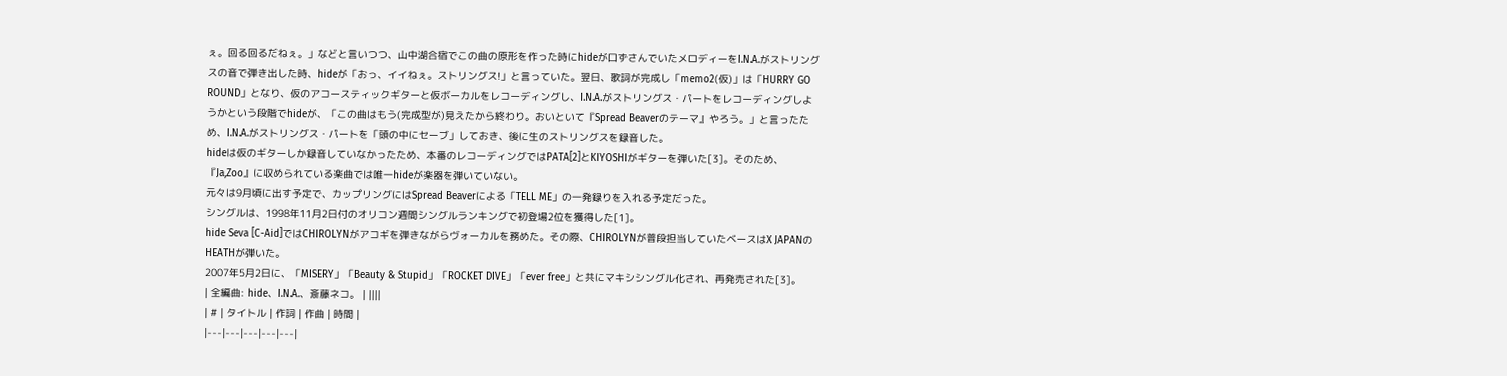ぇ。回る回るだねぇ。」などと言いつつ、山中湖合宿でこの曲の原形を作った時にhideが口ずさんでいたメロディーをI.N.A.がストリングスの音で弾き出した時、hideが「おっ、イイねぇ。ストリングス!」と言っていた。翌日、歌詞が完成し「memo2(仮)」は「HURRY GO ROUND」となり、仮のアコースティックギターと仮ボーカルをレコーディングし、I.N.A.がストリングス・パートをレコーディングしようかという段階でhideが、「この曲はもう(完成型が)見えたから終わり。おいといて『Spread Beaverのテーマ』やろう。」と言ったため、I.N.A.がストリングス・パートを「頭の中にセーブ」しておき、後に生のストリングスを録音した。
hideは仮のギターしか録音していなかったため、本番のレコーディングではPATA[2]とKIYOSHIがギターを弾いた[3]。そのため、『Ja,Zoo』に収められている楽曲では唯一hideが楽器を弾いていない。
元々は9月頃に出す予定で、カップリングにはSpread Beaverによる「TELL ME」の一発録りを入れる予定だった。
シングルは、1998年11月2日付のオリコン週間シングルランキングで初登場2位を獲得した[1]。
hide Seva [C-Aid]ではCHIROLYNがアコギを弾きながらヴォーカルを務めた。その際、CHIROLYNが普段担当していたベースはX JAPANのHEATHが弾いた。
2007年5月2日に、「MISERY」「Beauty & Stupid」「ROCKET DIVE」「ever free」と共にマキシシングル化され、再発売された[3]。
| 全編曲: hide、I.N.A.、斎藤ネコ。 | ||||
| # | タイトル | 作詞 | 作曲 | 時間 |
|---|---|---|---|---|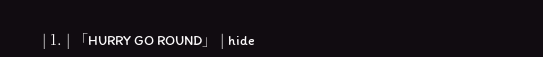| 1. | 「HURRY GO ROUND」 | hide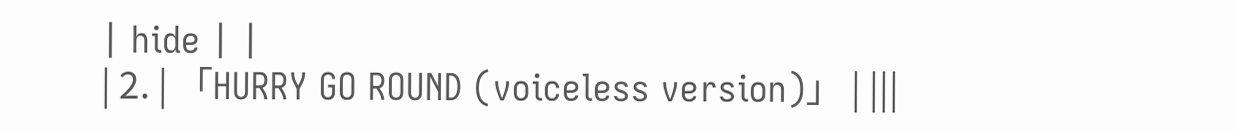| hide | |
| 2. | 「HURRY GO ROUND (voiceless version)」 | |||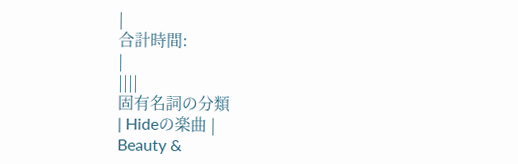|
合計時間:
|
||||
固有名詞の分類
| Hideの楽曲 |
Beauty &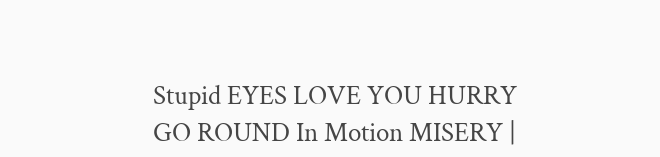Stupid EYES LOVE YOU HURRY GO ROUND In Motion MISERY |